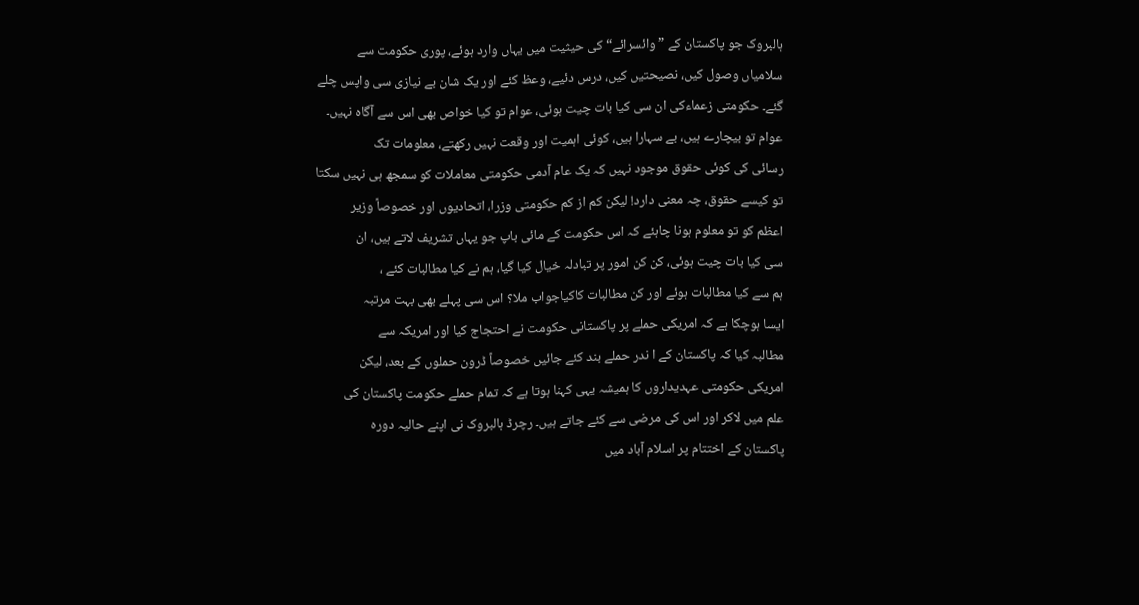ہالبروک جو پاکستان کے ”وائسرائے“ کی حیثیت میں یہاں وارد ہوئے، پوری حکومت سے
سلامیاں وصول کیں، نصیحتیں کیں، درس دئیے، وعظ کئے اور یک شان بے نیازی سی واپس چلے
گئے۔ حکومتی زعماءکی ان سی کیا بات چیت ہوئی، عوام تو کیا خواص بھی اس سے آگاہ نہیں۔
عوام تو بیچارے ہیں، بے سہارا ہیں، کوئی اہمیت اور وقعت نہیں رکھتے، معلومات تک
رسائی کی کوئی حقوق موجود نہیں کہ یک عام آدمی حکومتی معاملات کو سمجھ ہی نہیں سکتا
تو کیسے حقوق، چہ معنی دارد! لیکن کم از کم حکومتی وزرا، اتحادیوں اور خصوصاً وزیر
اعظم کو تو معلوم ہونا چاہئے کہ اس حکومت کے مائی باپ جو یہاں تشریف لاتے ہیں، ان
سی کیا بات چیت ہوئی، کن کن امور پر تبادلہ خیال کیا گیا، ہم نے کیا مطالبات کئے ،
ہم سے کیا مطالبات ہوئے اور کن مطالبات کاکیاجواب ملا؟ اس سی پہلے بھی بہت مرتبہ
ایسا ہوچکا ہے کہ امریکی حملے پر پاکستانی حکومت نے احتجاج کیا اور امریکہ سے
مطالبہ کیا کہ پاکستان کے ا ندر حملے بند کئے جائیں خصوصاً ڈرون حملوں کے بعد، لیکن
امریکی حکومتی عہدیداروں کا ہمیشہ یہی کہنا ہوتا ہے کہ تمام حملے حکومت پاکستان کی
علم میں لاکر اور اس کی مرضی سے کئے جاتے ہیں۔ رچرڈ ہالبروک نی اپنے حالیہ دورہ
پاکستان کے اختتام پر اسلام آباد میں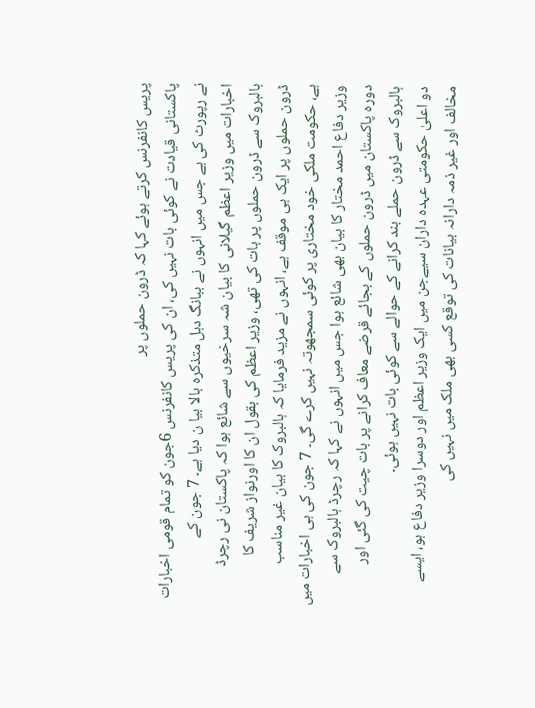پریس کانفرنس کرتے ہوئے کہا کہ ڈرون حملوں پر
پاکستانی قیادت نے کوئی بات نہیں کی، ان کی پریس کانفرنس 6جون کو تمام قومی اخبارات
نے رپورٹ کی ہے جس میں انہوں نے ببانگ دہل متذکرہ بالا بیا ن دیا ہے۔ 7 جون کے
اخبارات میں وزیر اعظم گیلانی کا بیان شہ سرخیوں سے شائع ہوا کہ پاکستان نی رچرڈ
ہالبروک سے ڈرون حملوں پر بات کی تھی، وزیر اعظم کی بقول ان کا اورنواز شریف کا
ڈرون حملوں پر ایک ہی موقف ہے، انہوں نے مزید فرمایا کہ ہالبروک کا بیان غیر مناسب
ہے، حکومت ملکی خود مختاری پر کوئی سمجھوتہ نہیں کرے گی۔ 7 جون کی ہی اخبارات میں
وزیر دفاع احمد مختار کا بیان بھی شائع ہوا جس میں انہوں نے کہا کہ رچرڈ ہالبروک سے
دورہ پاکستان میں ڈرون حملوں کے بجائے قرضے معاف کرانے پر بات چیت کی گئی اور
ہالبروک سے ڈرون حملے بند کرانے کے حوالے سے کوئی بات نہیں ہوئی۔
دو اعلیٰ حکومتی عہدہ داران سیےجن میں ایک وزیر اعظم اور دوسرا وزیر دفاع ہو، ایسے
مخالف اور غیر ذمہ دارانہ بیانات کی توقع کسی بھی ملک میں نہیں کی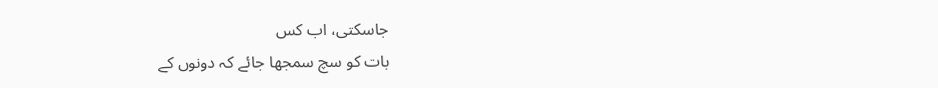جاسکتی، اب کس
بات کو سچ سمجھا جائے کہ دونوں کے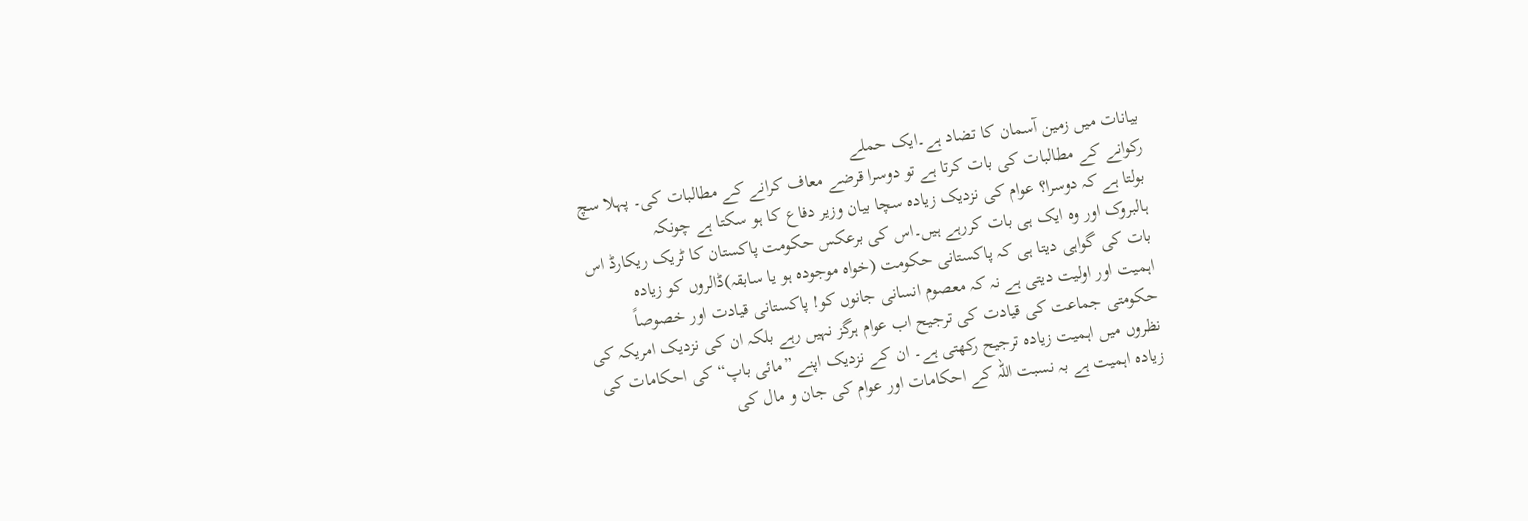بیانات میں زمین آسمان کا تضاد ہے۔ایک حملے
رکوانے کے مطالبات کی بات کرتا ہے تو دوسرا قرضے معاف کرانے کے مطالبات کی۔ پہلا سچ
بولتا ہے کہ دوسرا؟ عوام کی نزدیک زیادہ سچا بیان وزیر دفاع کا ہو سکتا ہے چونکہ
ہالبروک اور وہ ایک ہی بات کررہے ہیں۔اس کی برعکس حکومت پاکستان کا ٹریک ریکارڈ اس
بات کی گواہی دیتا ہی کہ پاکستانی حکومت (خواہ موجودہ ہو یا سابقہ)ڈالروں کو زیادہ
اہمیت اور اولیت دیتی ہے نہ کہ معصوم انسانی جانوں کو! پاکستانی قیادت اور خصوصاً
حکومتی جماعت کی قیادت کی ترجیح اب عوام ہرگز نہیں رہے بلکہ ان کی نزدیک امریکہ کی
نظروں میں اہمیت زیادہ ترجیح رکھتی ہے۔ ان کے نزدیک اپنے ”مائی باپ“ کی احکامات کی
زیادہ اہمیت ہے بہ نسبت اللہ کے احکامات اور عوام کی جان و مال کی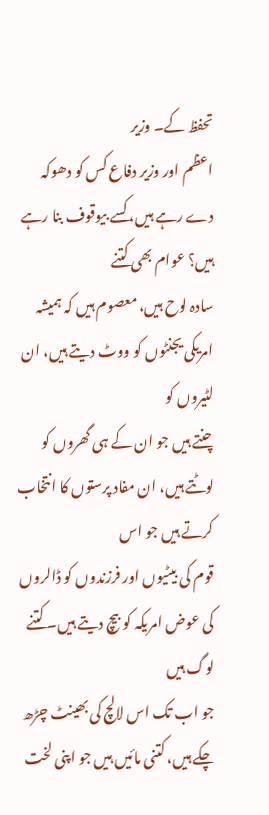تحفظ کے۔ وزیر
اعظم اور وزیر دفاع کس کو دھوکہ دے رہے ہیں، کسے بیوقوف بنا رہے ہیں؟ عوام بھی کتنے
سادہ لوح ہیں، معصوم ہیں کہ ہمیشہ امریکی یجنٹوں کو ووٹ دیتے ہیں، ان لٹیروں کو
چنتے ہیں جو ان کے ہی گھروں کو لوٹتے ہیں، ان مفاد پرستوں کا انتخاب کرتے ہیں جو اس
قوم کی بیٹیوں اور فرزندوں کو ڈالروں کی عوض امریکہ کو بیچ دیتے ہیں۔ کتنے لوگ ہیں
جو اب تک اس لالچ کی بھینٹ چڑھ چکے ہیں، کتنی مائیں ہیں جو اپنی لخت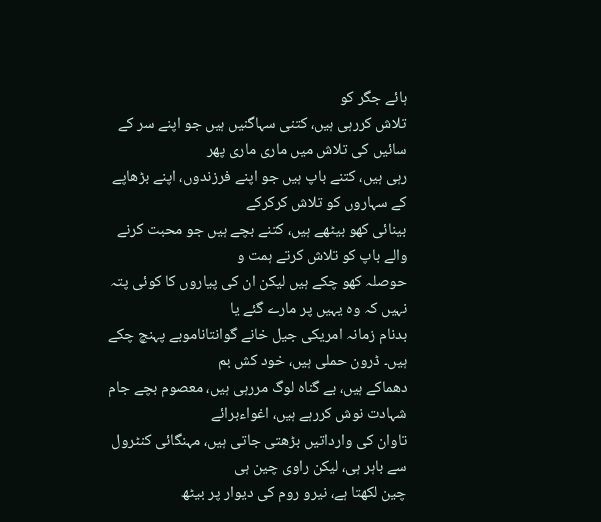ہائے جگر کو
تلاش کررہی ہیں، کتنی سہاگنیں ہیں جو اپنے سر کے سائیں کی تلاش میں ماری ماری پھر
رہی ہیں، کتنے باپ ہیں جو اپنے فرزندوں، اپنے بڑھاپے کے سہاروں کو تلاش کرکرکے
بینائی کھو بیٹھے ہیں، کتنے بچے ہیں جو محبت کرنے والے باپ کو تلاش کرتے ہمت و
حوصلہ کھو چکے ہیں لیکن ان کی پیاروں کا کوئی پتہ نہیں کہ وہ یہیں پر مارے گئے یا
بدنام زمانہ امریکی جیل خانے گوانتاناموبے پہنچ چکے ہیں۔ ڈرون حملی ہیں، خود کش بم
دھماکے ہیں، بے گناہ لوگ مررہی ہیں، معصوم بچے جام شہادت نوش کررہے ہیں، اغواءبرائے
تاوان کی وارداتیں بڑھتی جاتی ہیں، مہنگائی کنٹرول سے باہر ہی، لیکن راوی چین ہی
چین لکھتا ہے، نیرو روم کی دیوار پر بیٹھ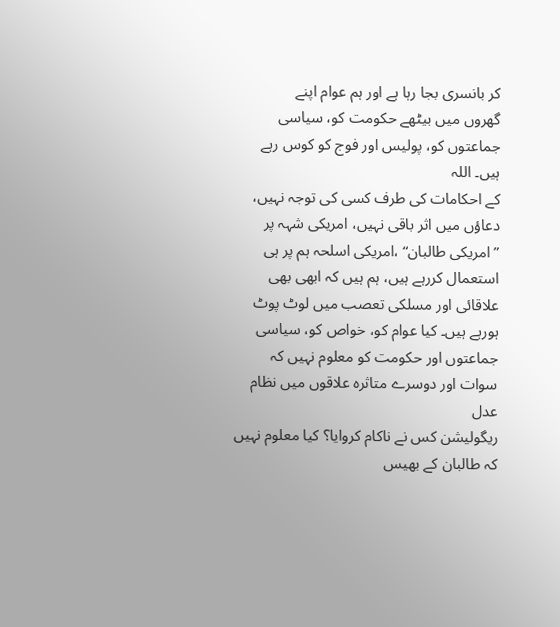کر بانسری بجا رہا ہے اور ہم عوام اپنے
گھروں میں بیٹھے حکومت کو، سیاسی جماعتوں کو، پولیس اور فوج کو کوس رہے ہیں۔ اللہ
کے احکامات کی طرف کسی کی توجہ نہیں، دعاؤں میں اثر باقی نہیں، امریکی شہہ پر
”امریکی طالبان“ ،امریکی اسلحہ ہم پر ہی استعمال کررہے ہیں، ہم ہیں کہ ابھی بھی
علاقائی اور مسلکی تعصب میں لوٹ پوٹ ہورہے ہیں۔ کیا عوام کو، خواص کو، سیاسی
جماعتوں اور حکومت کو معلوم نہیں کہ سوات اور دوسرے متاثرہ علاقوں میں نظام عدل
ریگولیشن کس نے ناکام کروایا؟ کیا معلوم نہیں کہ طالبان کے بھیس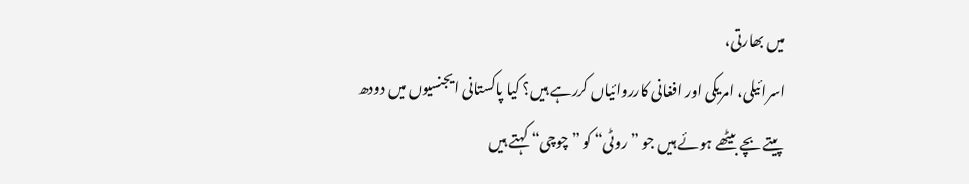میں بھارتی،
اسرائیلی، امریکی اور افغانی کارروائیاں کررہے ہیں؟ کیا پاکستانی ایجنسیوں میں دودھ
پیتے بچے بیٹھے ہوئے ہیں جو ”روٹی“ کو ”چوچی“ کہتے ہیں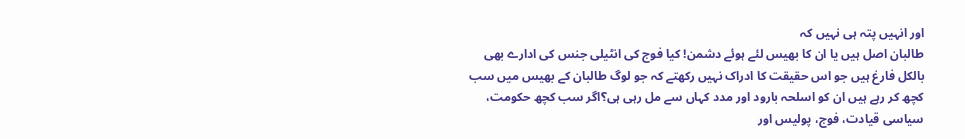اور انہیں پتہ ہی نہیں کہ
طالبان اصل ہیں یا ان کا بھیس لئے ہوئے دشمن! کیا فوج کی انٹیلی جنس کی ادارے بھی
بالکل فارغ ہیں جو اس حقیقت کا ادراک نہیں رکھتے کہ جو لوگ طالبان کے بھیس میں سب
کچھ کر رہے ہیں ان کو اسلحہ بارود اور مدد کہاں سے مل رہی ہی؟اگر سب کچھ حکومت،
سیاسی قیادت، فوج، پولیس اور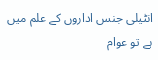انٹیلی جنس اداروں کے علم میں ہے تو عوام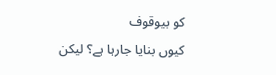کو بیوقوف
کیوں بنایا جارہا ہے؟ لیکن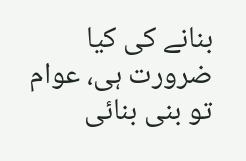بنانے کی کیا ضرورت ہی، عوام تو بنی بنائی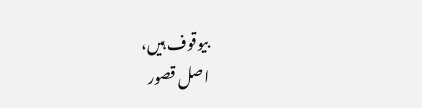بیوقوف ہیں،
اصل قصور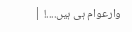وارعوام ہی ہیں....! |